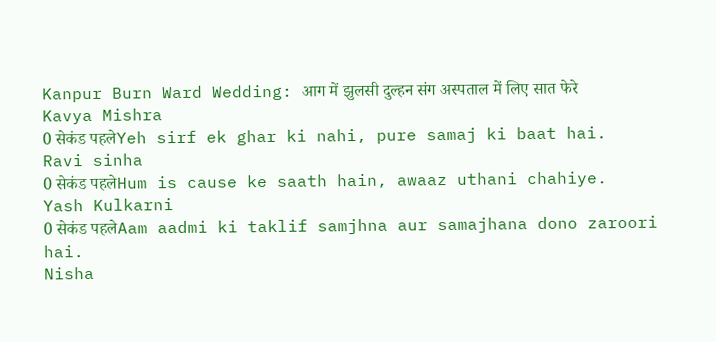Kanpur Burn Ward Wedding: आग में झुलसी दुल्हन संग अस्पताल में लिए सात फेरे
Kavya Mishra
0 सेकंड पहलेYeh sirf ek ghar ki nahi, pure samaj ki baat hai.
Ravi sinha
0 सेकंड पहलेHum is cause ke saath hain, awaaz uthani chahiye.
Yash Kulkarni
0 सेकंड पहलेAam aadmi ki taklif samjhna aur samajhana dono zaroori hai.
Nisha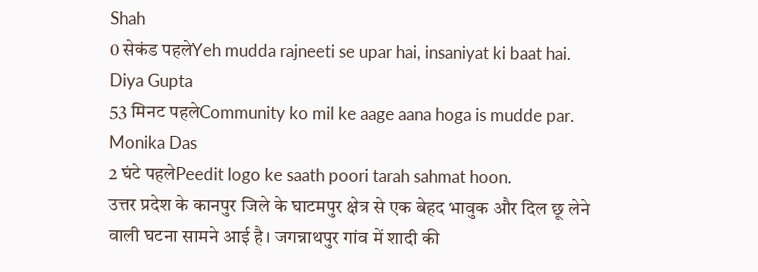Shah
0 सेकंड पहलेYeh mudda rajneeti se upar hai, insaniyat ki baat hai.
Diya Gupta
53 मिनट पहलेCommunity ko mil ke aage aana hoga is mudde par.
Monika Das
2 घंटे पहलेPeedit logo ke saath poori tarah sahmat hoon.
उत्तर प्रदेश के कानपुर जिले के घाटमपुर क्षेत्र से एक बेहद भावुक और दिल छू लेने वाली घटना सामने आई है। जगन्नाथपुर गांव में शादी की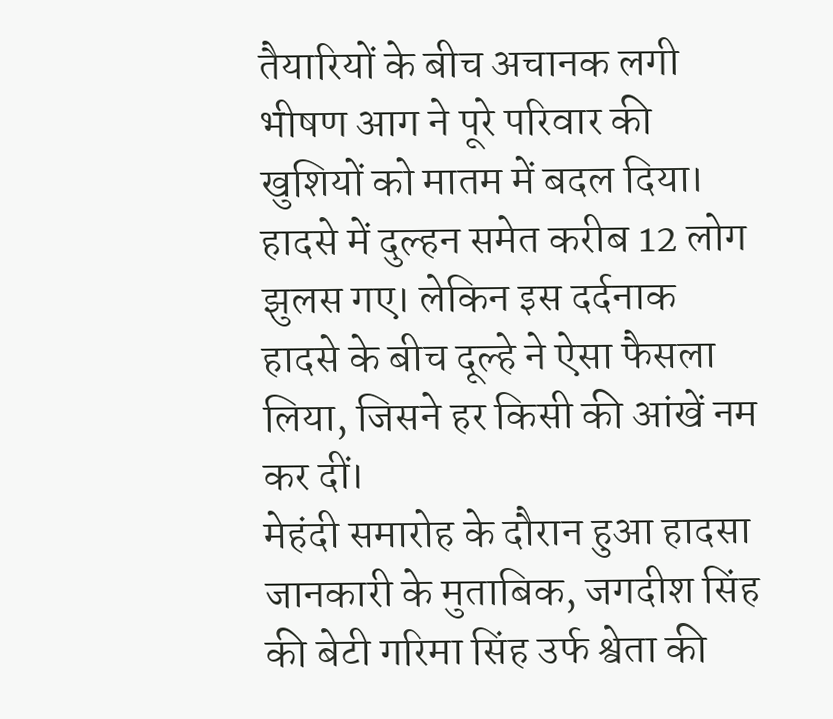तैयारियों के बीच अचानक लगी भीषण आग ने पूरे परिवार की खुशियों को मातम में बदल दिया। हादसे में दुल्हन समेत करीब 12 लोग झुलस गए। लेकिन इस दर्दनाक हादसे के बीच दूल्हे ने ऐसा फैसला लिया, जिसने हर किसी की आंखें नम कर दीं।
मेहंदी समारोह के दौरान हुआ हादसा
जानकारी के मुताबिक, जगदीश सिंह की बेटी गरिमा सिंह उर्फ श्वेता की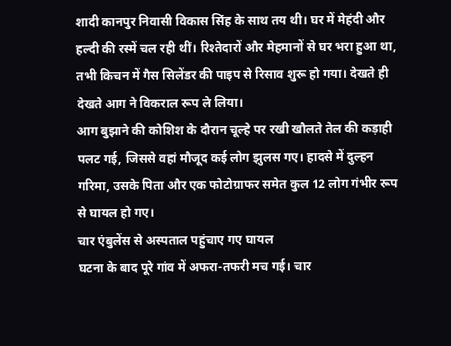शादी कानपुर निवासी विकास सिंह के साथ तय थी। घर में मेहंदी और हल्दी की रस्में चल रही थीं। रिश्तेदारों और मेहमानों से घर भरा हुआ था, तभी किचन में गैस सिलेंडर की पाइप से रिसाव शुरू हो गया। देखते ही देखते आग ने विकराल रूप ले लिया।
आग बुझाने की कोशिश के दौरान चूल्हे पर रखी खौलते तेल की कड़ाही पलट गई, जिससे वहां मौजूद कई लोग झुलस गए। हादसे में दुल्हन गरिमा, उसके पिता और एक फोटोग्राफर समेत कुल 12 लोग गंभीर रूप से घायल हो गए।
चार एंबुलेंस से अस्पताल पहुंचाए गए घायल
घटना के बाद पूरे गांव में अफरा-तफरी मच गई। चार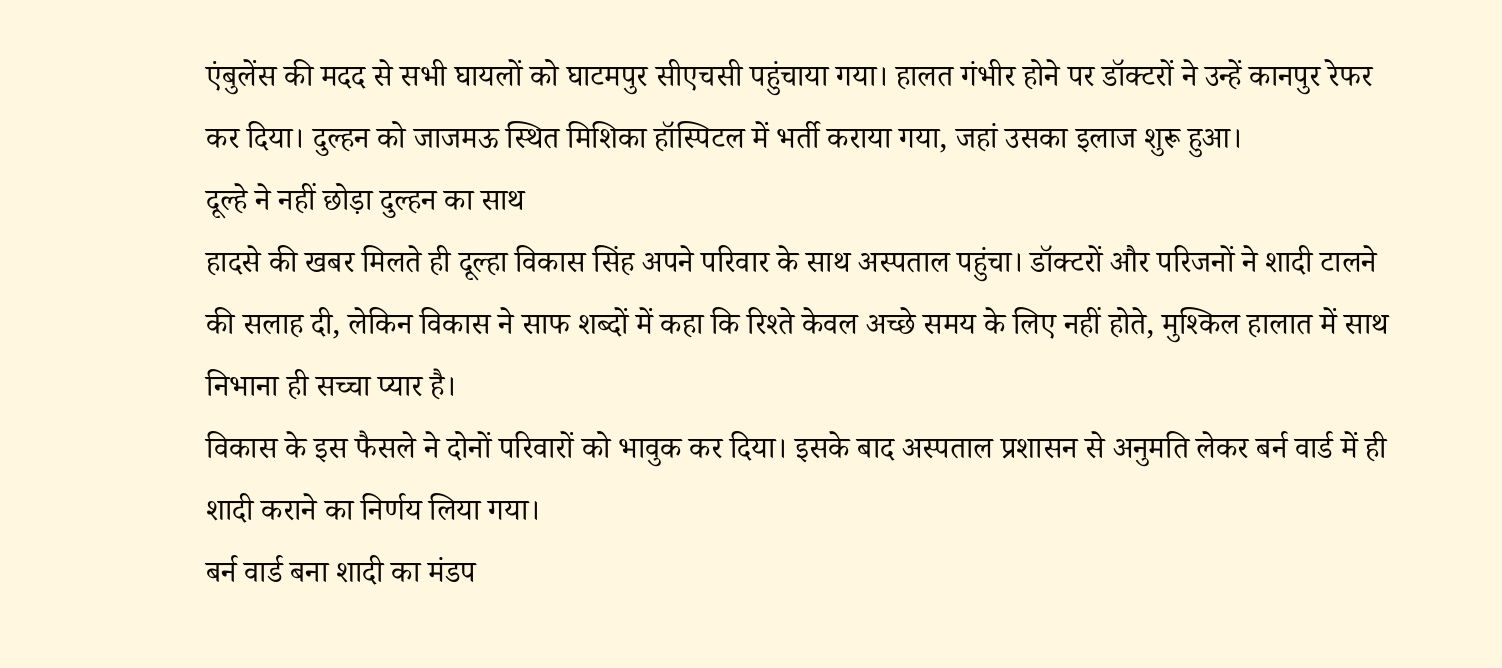एंबुलेंस की मदद से सभी घायलों को घाटमपुर सीएचसी पहुंचाया गया। हालत गंभीर होने पर डॉक्टरों ने उन्हें कानपुर रेफर कर दिया। दुल्हन को जाजमऊ स्थित मिशिका हॉस्पिटल में भर्ती कराया गया, जहां उसका इलाज शुरू हुआ।
दूल्हे ने नहीं छोड़ा दुल्हन का साथ
हादसे की खबर मिलते ही दूल्हा विकास सिंह अपने परिवार के साथ अस्पताल पहुंचा। डॉक्टरों और परिजनों ने शादी टालने की सलाह दी, लेकिन विकास ने साफ शब्दों में कहा कि रिश्ते केवल अच्छे समय के लिए नहीं होते, मुश्किल हालात में साथ निभाना ही सच्चा प्यार है।
विकास के इस फैसले ने दोनों परिवारों को भावुक कर दिया। इसके बाद अस्पताल प्रशासन से अनुमति लेकर बर्न वार्ड में ही शादी कराने का निर्णय लिया गया।
बर्न वार्ड बना शादी का मंडप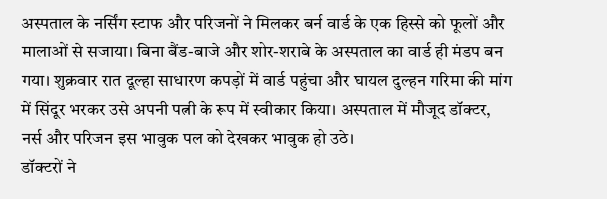अस्पताल के नर्सिंग स्टाफ और परिजनों ने मिलकर बर्न वार्ड के एक हिस्से को फूलों और मालाओं से सजाया। बिना बैंड-बाजे और शोर-शराबे के अस्पताल का वार्ड ही मंडप बन गया। शुक्रवार रात दूल्हा साधारण कपड़ों में वार्ड पहुंचा और घायल दुल्हन गरिमा की मांग में सिंदूर भरकर उसे अपनी पत्नी के रूप में स्वीकार किया। अस्पताल में मौजूद डॉक्टर, नर्स और परिजन इस भावुक पल को देखकर भावुक हो उठे।
डॉक्टरों ने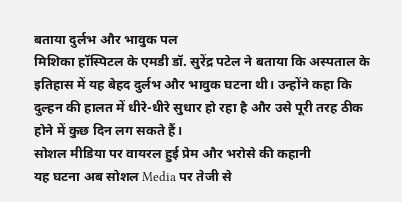बताया दुर्लभ और भावुक पल
मिशिका हॉस्पिटल के एमडी डॉ. सुरेंद्र पटेल ने बताया कि अस्पताल के इतिहास में यह बेहद दुर्लभ और भावुक घटना थी। उन्होंने कहा कि दुल्हन की हालत में धीरे-धीरे सुधार हो रहा है और उसे पूरी तरह ठीक होने में कुछ दिन लग सकते हैं।
सोशल मीडिया पर वायरल हुई प्रेम और भरोसे की कहानी
यह घटना अब सोशल Media पर तेजी से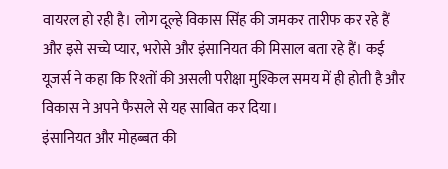वायरल हो रही है। लोग दूल्हे विकास सिंह की जमकर तारीफ कर रहे हैं और इसे सच्चे प्यार, भरोसे और इंसानियत की मिसाल बता रहे हैं। कई यूजर्स ने कहा कि रिश्तों की असली परीक्षा मुश्किल समय में ही होती है और विकास ने अपने फैसले से यह साबित कर दिया।
इंसानियत और मोहब्बत की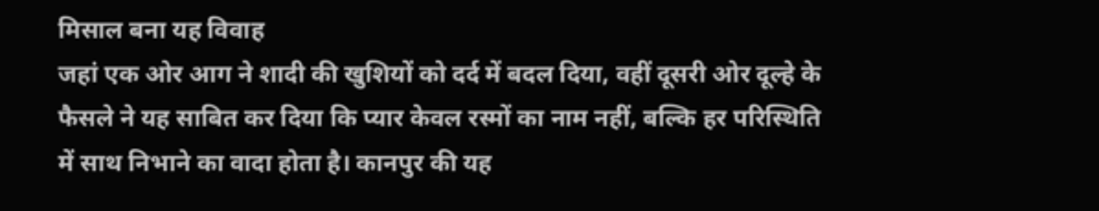मिसाल बना यह विवाह
जहां एक ओर आग ने शादी की खुशियों को दर्द में बदल दिया, वहीं दूसरी ओर दूल्हे के फैसले ने यह साबित कर दिया कि प्यार केवल रस्मों का नाम नहीं, बल्कि हर परिस्थिति में साथ निभाने का वादा होता है। कानपुर की यह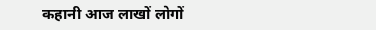कहानी आज लाखों लोगों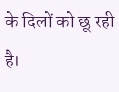के दिलों को छू रही है।